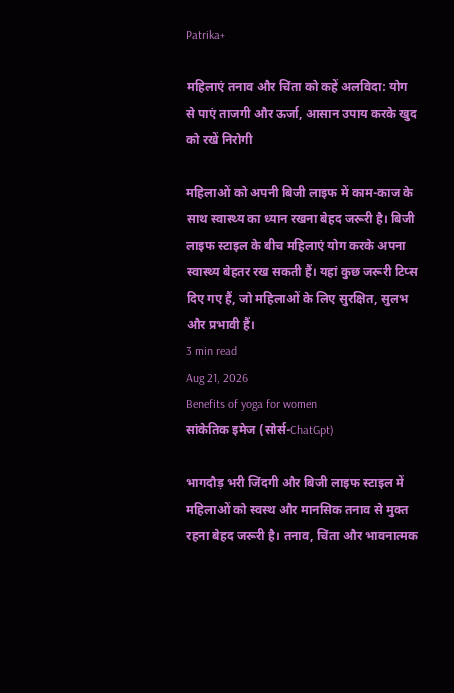Patrika+

महिलाएं तनाव और चिंता को कहें अलविदा: योग से पाएं ताजगी और ऊर्जा, आसान उपाय करके खुद को रखें निरोगी

महिलाओं को अपनी बिजी लाइफ में काम-काज के साथ स्वास्थ्य का ध्यान रखना बेहद जरूरी है। बिजी लाइफ स्टाइल के बीच महिलाएं योग करके अपना स्वास्थ्य बेहतर रख सकती हैं। यहां कुछ जरूरी टिप्स दिए गए हैं, जो महिलाओं के लिए सुरक्षित, सुलभ और प्रभावी हैं।
3 min read
Aug 21, 2026
Benefits of yoga for women
सांकेतिक इमेज (सोर्स-ChatGpt)

भागदौड़ भरी जिंदगी और बिजी लाइफ स्टाइल में महिलाओं को स्वस्थ और मानसिक तनाव से मुक्त रहना बेहद जरूरी है। तनाव, चिंता और भावनात्मक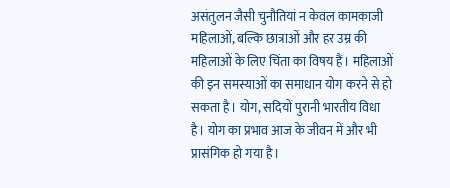असंतुलन जैसी चुनौतियां न केवल कामकाजी महिलाओं, बल्कि छात्राओं और हर उम्र की महिलाओं के लिए चिंता का विषय हैं। महिलाओं की इन समस्याओं का समाधान योग करने से हो सकता है। योग, सदियों पुरानी भारतीय विधा है। योग का प्रभाव आज के जीवन में और भी प्रासंगिक हो गया है।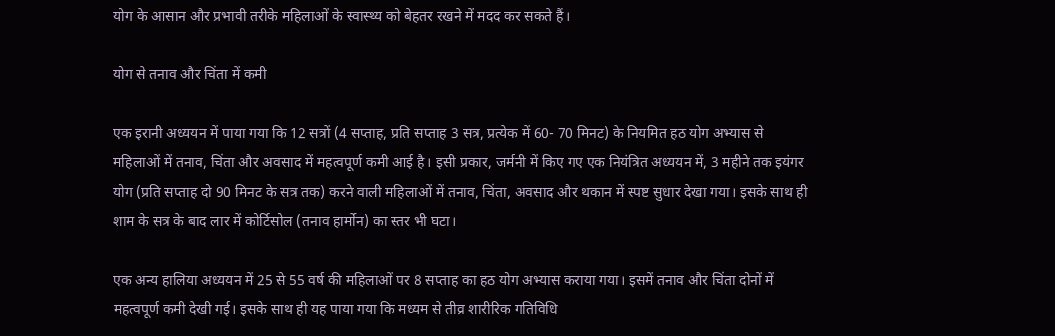योग के आसान और प्रभावी तरीके महिलाओं के स्वास्थ्य को बेहतर रखने में मदद कर सकते हैं।

योग से तनाव और चिंता में कमी

एक इरानी अध्ययन में पाया गया कि 12 सत्रों (4 सप्ताह, प्रति सप्ताह 3 सत्र, प्रत्येक में 60- 70 मिनट) के नियमित हठ योग अभ्यास से महिलाओं में तनाव, चिंता और अवसाद में महत्वपूर्ण कमी आई है। इसी प्रकार, जर्मनी में किए गए एक नियंत्रित अध्ययन में, 3 महीने तक इयंगर योग (प्रति सप्ताह दो 90 मिनट के सत्र तक) करने वाली महिलाओं में तनाव, चिंता, अवसाद और थकान में स्पष्ट सुधार देखा गया। इसके साथ ही शाम के सत्र के बाद लार में कोर्टिसोल (तनाव हार्मोन) का स्तर भी घटा।

एक अन्य हालिया अध्ययन में 25 से 55 वर्ष की महिलाओं पर 8 सप्ताह का हठ योग अभ्यास कराया गया। इसमें तनाव और चिंता दोनों में महत्वपूर्ण कमी देखी गई। इसके साथ ही यह पाया गया कि मध्यम से तीव्र शारीरिक गतिविधि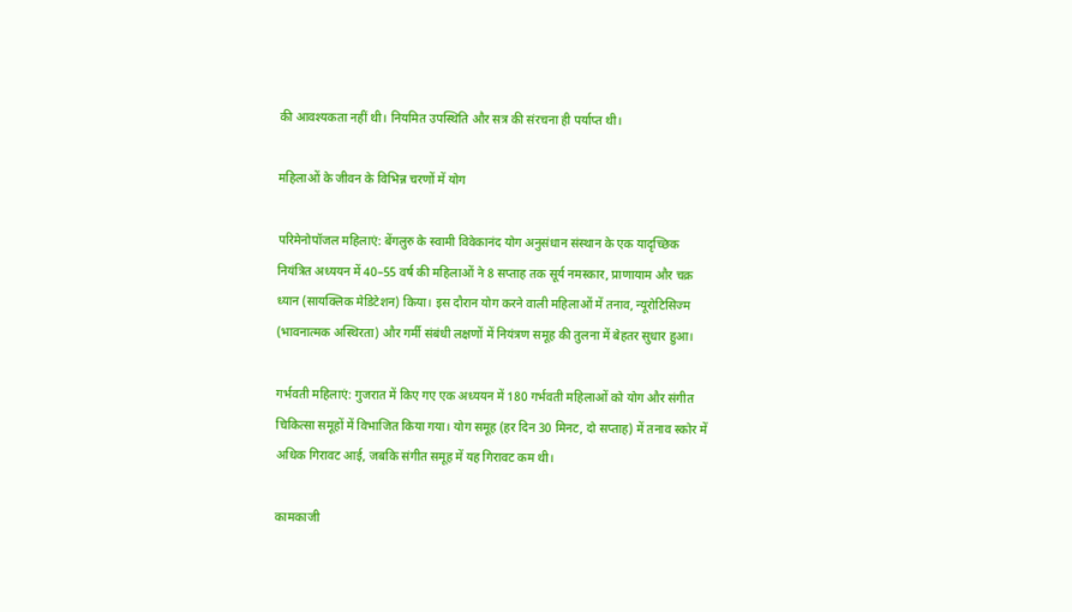की आवश्यकता नहीं थी। नियमित उपस्थिति और सत्र की संरचना ही पर्याप्त थी।

महिलाओं के जीवन के विभिन्न चरणों में योग

परिमेनोपॉजल महिलाएं: बेंगलुरु के स्वामी विवेकानंद योग अनुसंधान संस्थान के एक यादृच्छिक नियंत्रित अध्ययन में 40–55 वर्ष की महिलाओं ने 8 सप्ताह तक सूर्य नमस्कार, प्राणायाम और चक्र ध्यान (सायक्लिक मेडिटेशन) किया। इस दौरान योग करने वाली महिलाओं में तनाव, न्यूरोटिसिज्म (भावनात्मक अस्थिरता) और गर्मी संबंधी लक्षणों में नियंत्रण समूह की तुलना में बेहतर सुधार हुआ।

गर्भवती महिलाएं: गुजरात में किए गए एक अध्ययन में 180 गर्भवती महिलाओं को योग और संगीत चिकित्सा समूहों में विभाजित किया गया। योग समूह (हर दिन 30 मिनट, दो सप्ताह) में तनाव स्कोर में अधिक गिरावट आई, जबकि संगीत समूह में यह गिरावट कम थी।

कामकाजी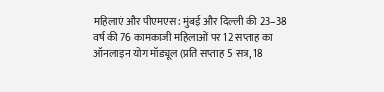महिलाएं और पीएमएस: मुंबई और दिल्ली की 23–38 वर्ष की 76 कामकाजी महिलाओं पर 12 सप्ताह का ऑनलाइन योग मॉड्यूल (प्रति सप्ताह 5 सत्र, 18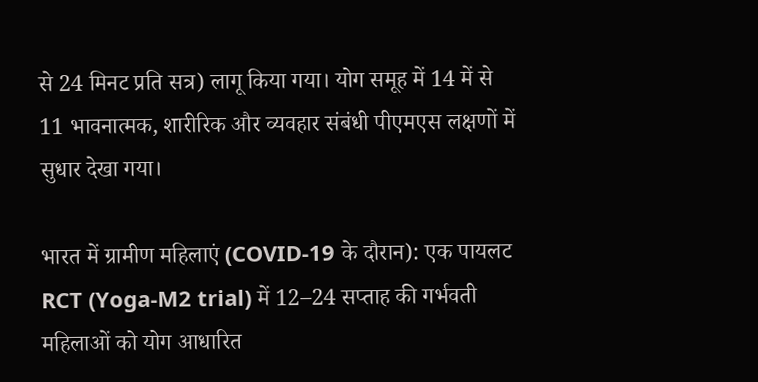से 24 मिनट प्रति सत्र) लागू किया गया। योग समूह में 14 में से 11 भावनात्मक, शारीरिक और व्यवहार संबंधी पीएमएस लक्षणों में सुधार देखा गया।

भारत में ग्रामीण महिलाएं (COVID-19 के दौरान): एक पायलट RCT (Yoga‑M2 trial) में 12–24 सप्ताह की गर्भवती महिलाओं को योग आधारित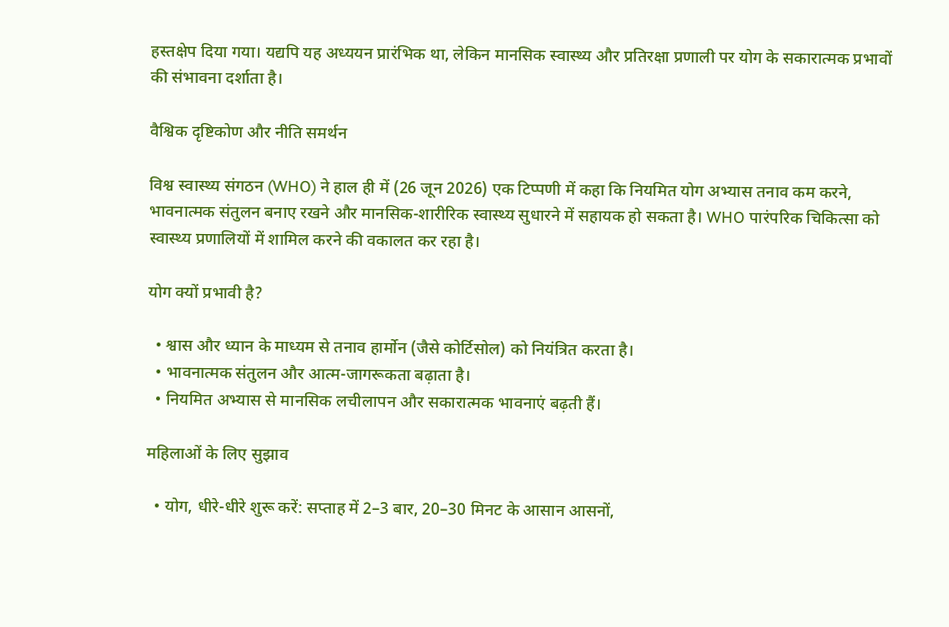हस्तक्षेप दिया गया। यद्यपि यह अध्ययन प्रारंभिक था, लेकिन मानसिक स्वास्थ्य और प्रतिरक्षा प्रणाली पर योग के सकारात्मक प्रभावों की संभावना दर्शाता है।

वैश्विक दृष्टिकोण और नीति समर्थन

विश्व स्वास्थ्य संगठन (WHO) ने हाल ही में (26 जून 2026) एक टिप्पणी में कहा कि नियमित योग अभ्यास तनाव कम करने, भावनात्मक संतुलन बनाए रखने और मानसिक-शारीरिक स्वास्थ्य सुधारने में सहायक हो सकता है। WHO पारंपरिक चिकित्सा को स्वास्थ्य प्रणालियों में शामिल करने की वकालत कर रहा है।

योग क्यों प्रभावी है?

  • श्वास और ध्यान के माध्यम से तनाव हार्मोन (जैसे कोर्टिसोल) को नियंत्रित करता है।
  • भावनात्मक संतुलन और आत्म-जागरूकता बढ़ाता है।
  • नियमित अभ्यास से मानसिक लचीलापन और सकारात्मक भावनाएं बढ़ती हैं।

महिलाओं के लिए सुझाव

  • योग, धीरे-धीरे शुरू करें: सप्ताह में 2–3 बार, 20–30 मिनट के आसान आसनों,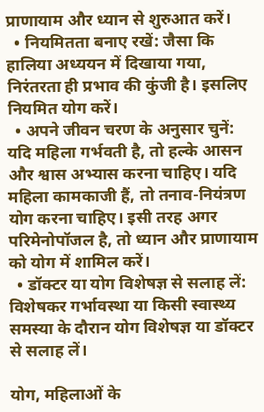प्राणायाम और ध्यान से शुरुआत करें।
  • नियमितता बनाए रखें: जैसा कि हालिया अध्ययन में दिखाया गया, निरंतरता ही प्रभाव की कुंजी है। इसलिए नियमित योग करें।
  • अपने जीवन चरण के अनुसार चुनें: यदि महिला गर्भवती है, तो हल्के आसन और श्वास अभ्यास करना चाहिए। यदि महिला कामकाजी हैं, तो तनाव-नियंत्रण योग करना चाहिए। इसी तरह अगर परिमेनोपॉजल है, तो ध्यान और प्राणायाम को योग में शामिल करें।
  • डॉक्टर या योग विशेषज्ञ से सलाह लें: विशेषकर गर्भावस्था या किसी स्वास्थ्य समस्या के दौरान योग विशेषज्ञ या डॉक्टर से सलाह लें।

योग, महिलाओं के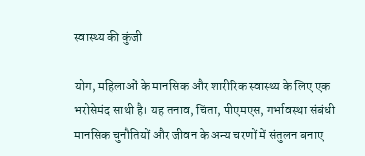स्वास्थ्य की कुंजी

योग, महिलाओं के मानसिक और शारीरिक स्वास्थ्य के लिए एक भरोसेमंद साथी है। यह तनाव, चिंता, पीएमएस, गर्भावस्था संबंधी मानसिक चुनौतियों और जीवन के अन्य चरणों में संतुलन बनाए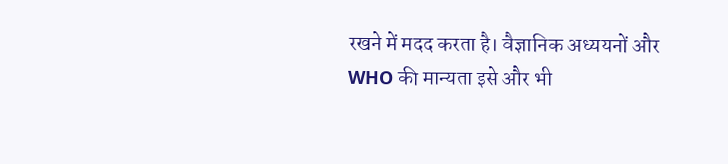रखने में मदद करता है। वैज्ञानिक अध्ययनों और WHO की मान्यता इसे और भी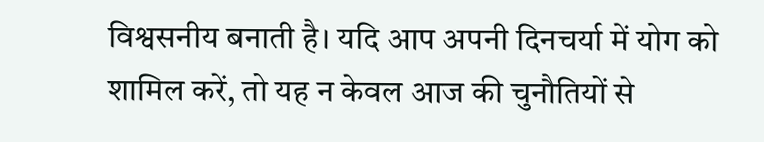विश्वसनीय बनाती है। यदि आप अपनी दिनचर्या में योग को शामिल करें, तो यह न केवल आज की चुनौतियों से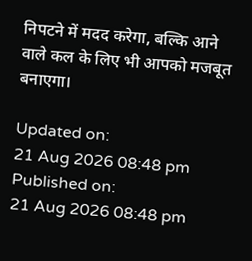निपटने में मदद करेगा, बल्कि आने वाले कल के लिए भी आपको मजबूत बनाएगा।

Updated on:
21 Aug 2026 08:48 pm
Published on:
21 Aug 2026 08:48 pm